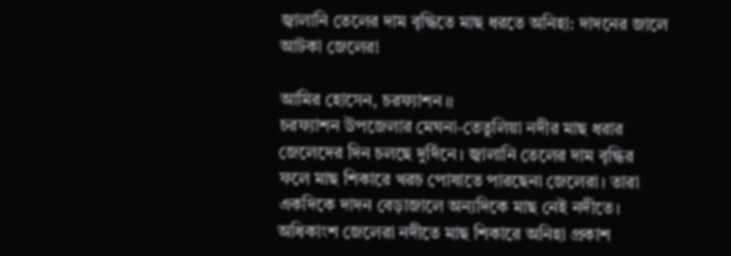জ্বালানি তেলের দাম বৃদ্ধিতে মাছ ধরতে অনিহা: দাদনের জালে আটকা জেলেরা

আমির হোসেন, চরফ্যাশন।।
চরফ্যাশন উপজেলার মেঘনা-তেতুলিয়া নদীর মাছ ধরার জেলেদের দিন চলছে দুর্দিনে। জ্বালানি তেলের দাম বৃদ্ধির ফলে মাছ শিকারে খরচ পোষাতে পারছেনা জেলেরা। তারা একদিকে দাদন বেড়াজালে অন্যদিকে মাছ নেই নদীতে। অধিকাংশ জেলেরা নদীতে মাছ শিকারে অনিহা প্রকাশ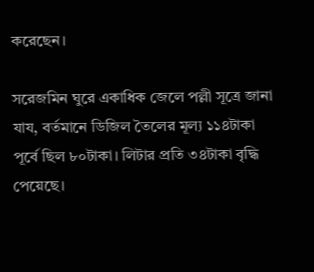করেছেন।

সরেজমিন ঘুরে একাধিক জেলে পল্লী সূত্রে জানা যায, বর্তমানে ডিজিল তৈলের মূল্য ১১৪টাকা পূর্বে ছিল ৮০টাকা। লিটার প্রতি ৩৪টাকা বৃদ্ধি পেয়েছে।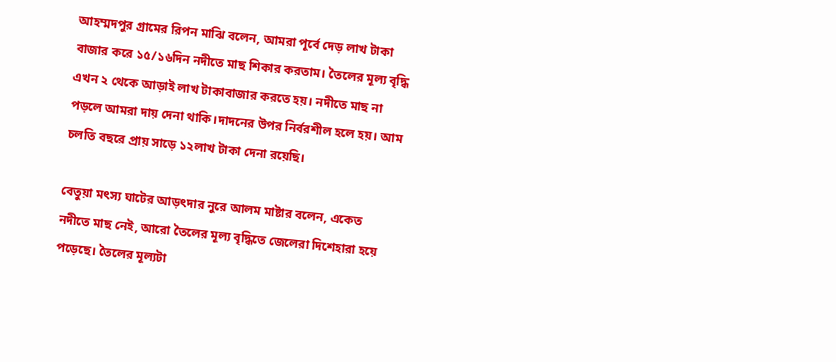আহম্মদপুর গ্রামের রিপন মাঝি বলেন, আমরা পূর্বে দেড় লাখ টাকা বাজার করে ১৫/১৬দিন নদীতে মাছ শিকার করতাম। তৈলের মূল্য বৃদ্ধি এখন ২ থেকে আড়াই লাখ টাকাবাজার করতে হয়। নদীতে মাছ না পড়লে আমরা দায় দেনা থাকি।দাদনের উপর নির্বরশীল হলে হয়। আম চলতি বছরে প্রায় সাড়ে ১২লাখ টাকা দেনা রয়েছি।

বেতুয়া মৎস্য ঘাটের আড়ৎদার নুরে আলম মাষ্টার বলেন, একেত নদীতে মাছ নেই, আরো তৈলের মূল্য বৃদ্ধিতে জেলেরা দিশেহারা হয়ে পড়েছে। তৈলের মূল্যটা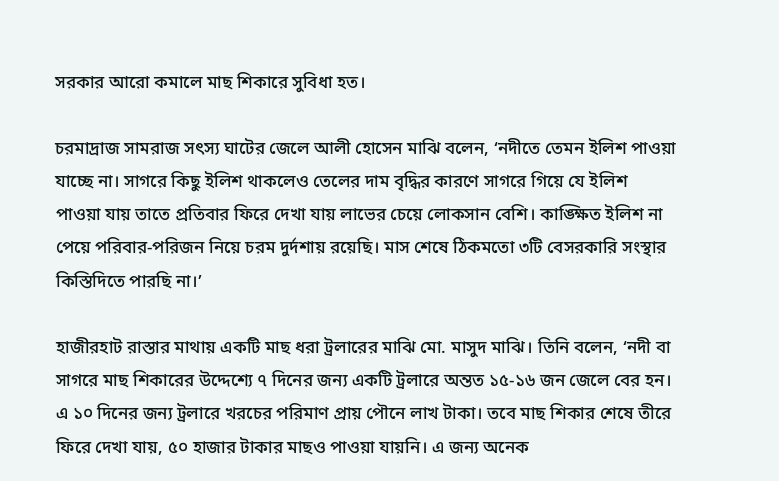সরকার আরো কমালে মাছ শিকারে সুবিধা হত।

চরমাদ্রাজ সামরাজ সৎস্য ঘাটের জেলে আলী হোসেন মাঝি বলেন, ‘নদীতে তেমন ইলিশ পাওয়া যাচ্ছে না। সাগরে কিছু ইলিশ থাকলেও তেলের দাম বৃদ্ধির কারণে সাগরে গিয়ে যে ইলিশ পাওয়া যায় তাতে প্রতিবার ফিরে দেখা যায় লাভের চেয়ে লোকসান বেশি। কাঙ্ক্ষিত ইলিশ না পেয়ে পরিবার-পরিজন নিয়ে চরম দুর্দশায় রয়েছি। মাস শেষে ঠিকমতো ৩টি বেসরকারি সংস্থার কিস্তিদিতে পারছি না।’

হাজীরহাট রাস্তার মাথায় একটি মাছ ধরা ট্রলারের মাঝি মো. মাসুদ মাঝি। তিনি বলেন, ‘নদী বা সাগরে মাছ শিকারের উদ্দেশ্যে ৭ দিনের জন্য একটি ট্রলারে অন্তত ১৫-১৬ জন জেলে বের হন। এ ১০ দিনের জন্য ট্রলারে খরচের পরিমাণ প্রায় পৌনে লাখ টাকা। তবে মাছ শিকার শেষে তীরে ফিরে দেখা যায়, ৫০ হাজার টাকার মাছও পাওয়া যায়নি। এ জন্য অনেক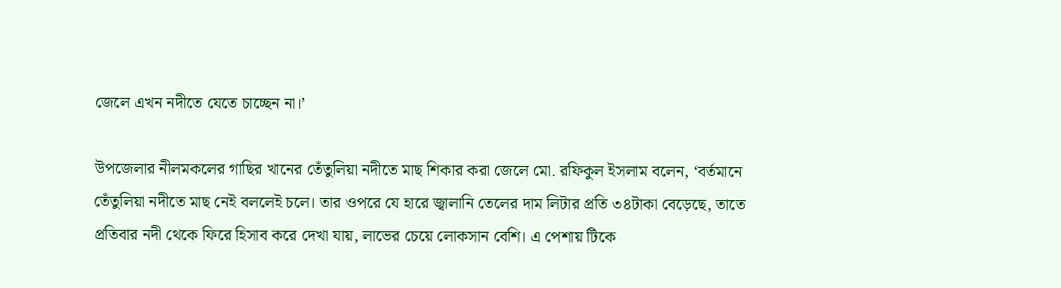জেলে এখন নদীতে যেতে চাচ্ছেন না।’

উপজেলার নীলমকলের গাছির খানের তেঁতুলিয়া নদীতে মাছ শিকার করা জেলে মো. রফিকুল ইসলাম বলেন, ‘বর্তমানে তেঁতুলিয়া নদীতে মাছ নেই বললেই চলে। তার ওপরে যে হারে জ্বালানি তেলের দাম লিটার প্রতি ৩৪টাকা বেড়েছে, তাতে প্রতিবার নদী থেকে ফিরে হিসাব করে দেখা যায়, লাভের চেয়ে লোকসান বেশি। এ পেশায় টিকে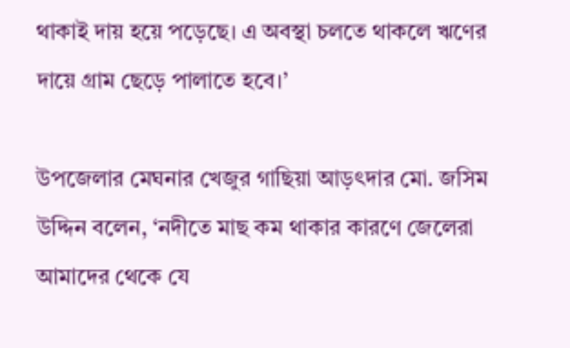থাকাই দায় হয়ে পড়েছে। এ অবস্থা চলতে থাকলে ঋণের দায়ে গ্রাম ছেড়ে পালাতে হবে।’

উপজেলার মেঘনার খেজুর গাছিয়া আড়ৎদার মো. জসিম উদ্দিন বলেন, ‘নদীতে মাছ কম থাকার কারণে জেলেরা আমাদের থেকে যে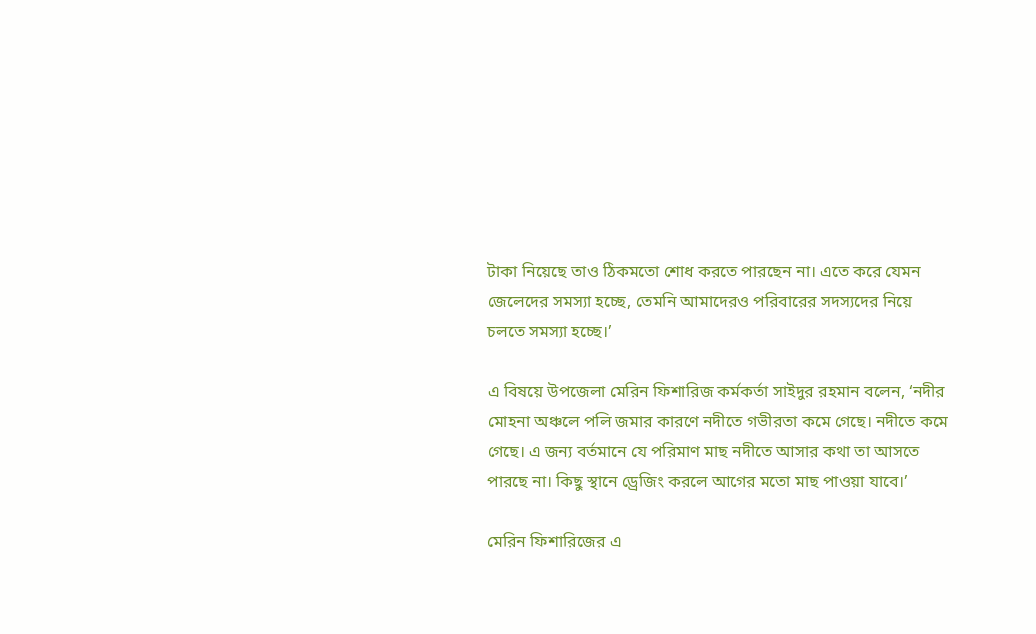টাকা নিয়েছে তাও ঠিকমতো শোধ করতে পারছেন না। এতে করে যেমন জেলেদের সমস্যা হচ্ছে, তেমনি আমাদেরও পরিবারের সদস্যদের নিয়ে চলতে সমস্যা হচ্ছে।’

এ বিষয়ে উপজেলা মেরিন ফিশারিজ কর্মকর্তা সাইদুর রহমান বলেন, ‘নদীর মোহনা অঞ্চলে পলি জমার কারণে নদীতে গভীরতা কমে গেছে। নদীতে কমে গেছে। এ জন্য বর্তমানে যে পরিমাণ মাছ নদীতে আসার কথা তা আসতে পারছে না। কিছু স্থানে ড্রেজিং করলে আগের মতো মাছ পাওয়া যাবে।’

মেরিন ফিশারিজের এ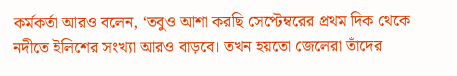কর্মকর্তা আরও বলেন, ‘তবুও আশা করছি সেপ্টেম্বরের প্রথম দিক থেকে নদীতে ইলিশের সংখ্যা আরও বাড়বে। তখন হয়তো জেলেরা তাঁদের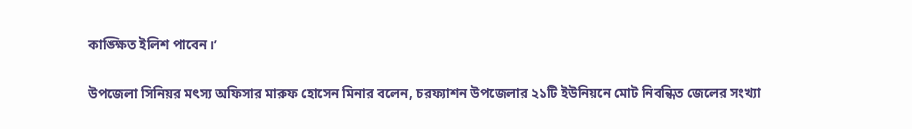কাঙ্ক্ষিত ইলিশ পাবেন।’

উপজেলা সিনিয়র মৎস্য অফিসার মারুফ হোসেন মিনার বলেন, চরফ্যাশন উপজেলার ২১টি ইউনিয়নে মোট নিবন্ধিত জেলের সংখ্যা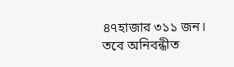৪৭হাজার ৩১১ জন। তবে অনিবন্ধীত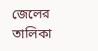জেলের তালিকা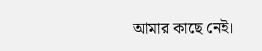আমার কাছে নেই।